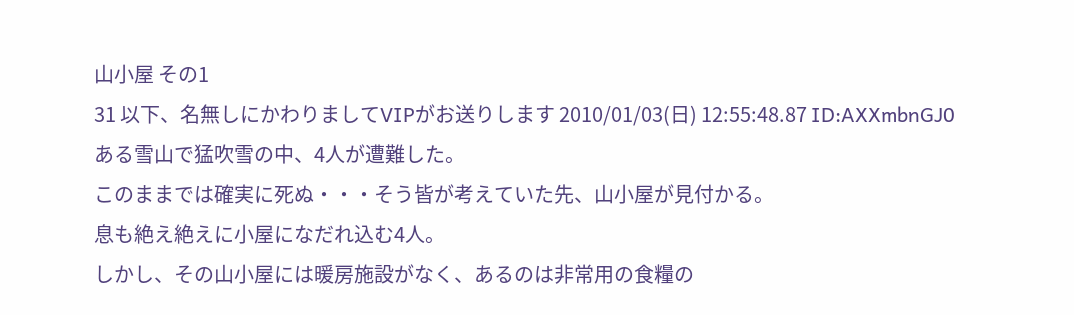山小屋 その1
31 以下、名無しにかわりましてVIPがお送りします 2010/01/03(日) 12:55:48.87 ID:AXXmbnGJ0
ある雪山で猛吹雪の中、4人が遭難した。
このままでは確実に死ぬ・・・そう皆が考えていた先、山小屋が見付かる。
息も絶え絶えに小屋になだれ込む4人。
しかし、その山小屋には暖房施設がなく、あるのは非常用の食糧の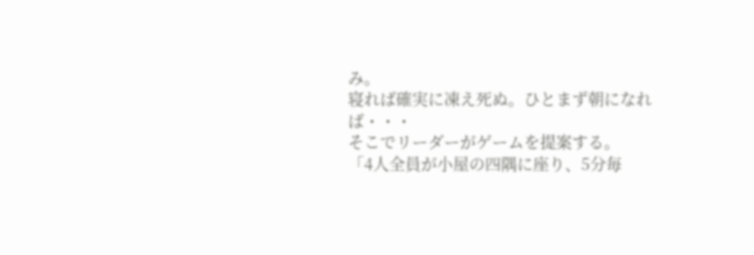み。
寝れば確実に凍え死ぬ。ひとまず朝になれば・・・
そこでリーダーがゲームを提案する。
「4人全員が小屋の四隅に座り、5分毎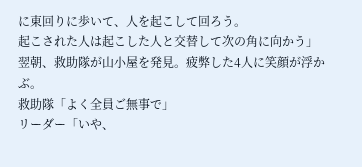に東回りに歩いて、人を起こして回ろう。
起こされた人は起こした人と交替して次の角に向かう」
翌朝、救助隊が山小屋を発見。疲弊した4人に笑顔が浮かぶ。
救助隊「よく全員ご無事で」
リーダー「いや、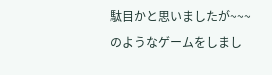駄目かと思いましたが~~~のようなゲームをしまし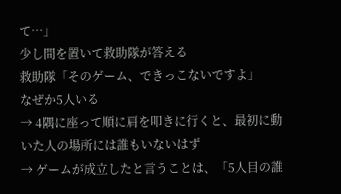て…」
少し間を置いて救助隊が答える
救助隊「そのゲーム、できっこないですよ」
なぜか5人いる
→ 4隅に座って順に肩を叩きに行くと、最初に動いた人の場所には誰もいないはず
→ ゲームが成立したと言うことは、「5人目の誰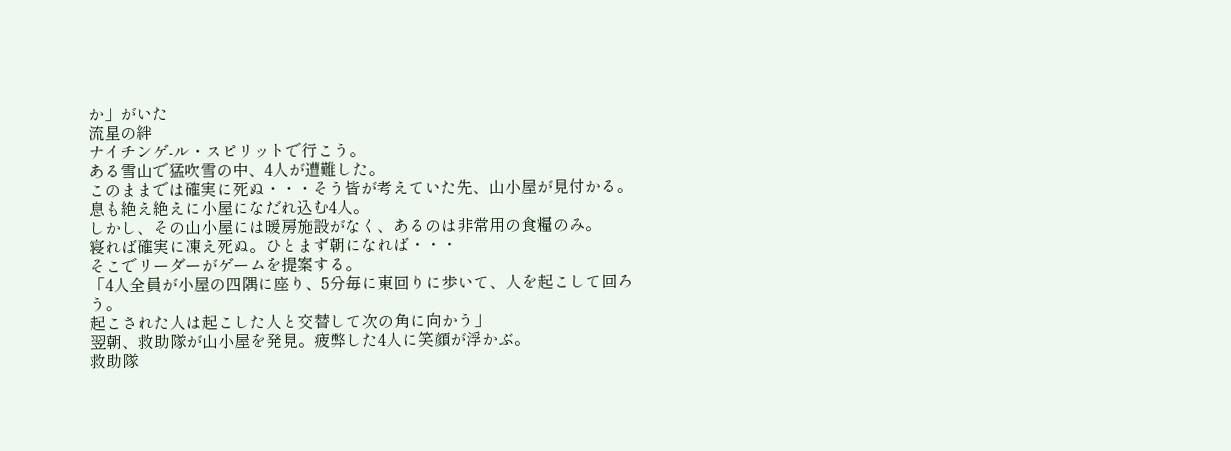か」がいた
流星の絆
ナイチンゲ-ル・スピリットで行こう。
ある雪山で猛吹雪の中、4人が遭難した。
このままでは確実に死ぬ・・・そう皆が考えていた先、山小屋が見付かる。
息も絶え絶えに小屋になだれ込む4人。
しかし、その山小屋には暖房施設がなく、あるのは非常用の食糧のみ。
寝れば確実に凍え死ぬ。ひとまず朝になれば・・・
そこでリーダーがゲームを提案する。
「4人全員が小屋の四隅に座り、5分毎に東回りに歩いて、人を起こして回ろう。
起こされた人は起こした人と交替して次の角に向かう」
翌朝、救助隊が山小屋を発見。疲弊した4人に笑顔が浮かぶ。
救助隊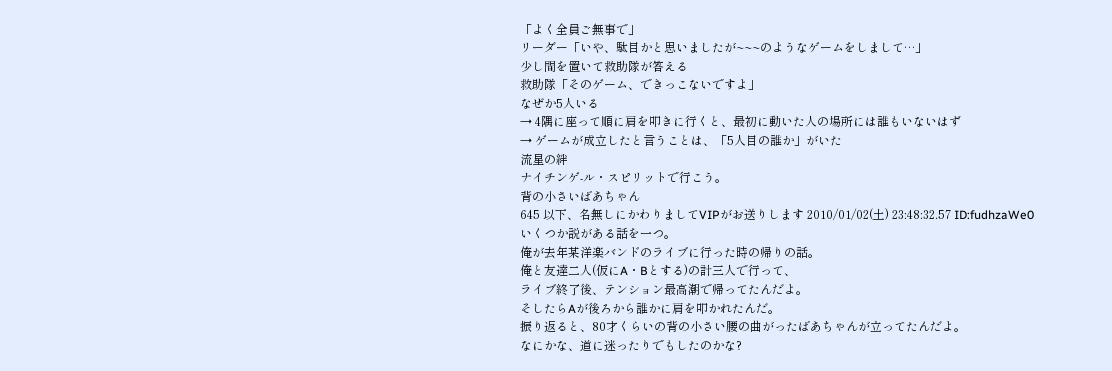「よく全員ご無事で」
リーダー「いや、駄目かと思いましたが~~~のようなゲームをしまして…」
少し間を置いて救助隊が答える
救助隊「そのゲーム、できっこないですよ」
なぜか5人いる
→ 4隅に座って順に肩を叩きに行くと、最初に動いた人の場所には誰もいないはず
→ ゲームが成立したと言うことは、「5人目の誰か」がいた
流星の絆
ナイチンゲ-ル・スピリットで行こう。
背の小さいばあちゃん
645 以下、名無しにかわりましてVIPがお送りします 2010/01/02(土) 23:48:32.57 ID:fudhzaWe0
いくつか説がある話を一つ。
俺が去年某洋楽バンドのライブに行った時の帰りの話。
俺と友達二人(仮にA・Bとする)の計三人で行って、
ライブ終了後、テンション最高潮で帰ってたんだよ。
そしたらAが後ろから誰かに肩を叩かれたんだ。
振り返ると、80才くらいの背の小さい腰の曲がったばあちゃんが立ってたんだよ。
なにかな、道に迷ったりでもしたのかな?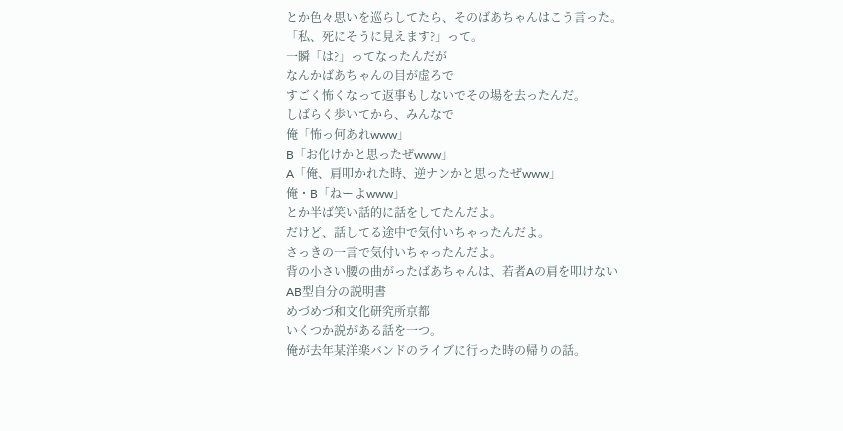とか色々思いを巡らしてたら、そのばあちゃんはこう言った。
「私、死にそうに見えます?」って。
一瞬「は?」ってなったんだが
なんかばあちゃんの目が虚ろで
すごく怖くなって返事もしないでその場を去ったんだ。
しばらく歩いてから、みんなで
俺「怖っ何あれwww」
B「お化けかと思ったぜwww」
A「俺、肩叩かれた時、逆ナンかと思ったぜwww」
俺・B「ねーよwww」
とか半ば笑い話的に話をしてたんだよ。
だけど、話してる途中で気付いちゃったんだよ。
さっきの一言で気付いちゃったんだよ。
背の小さい腰の曲がったばあちゃんは、若者Aの肩を叩けない
AB型自分の説明書
めづめづ和文化研究所京都
いくつか説がある話を一つ。
俺が去年某洋楽バンドのライブに行った時の帰りの話。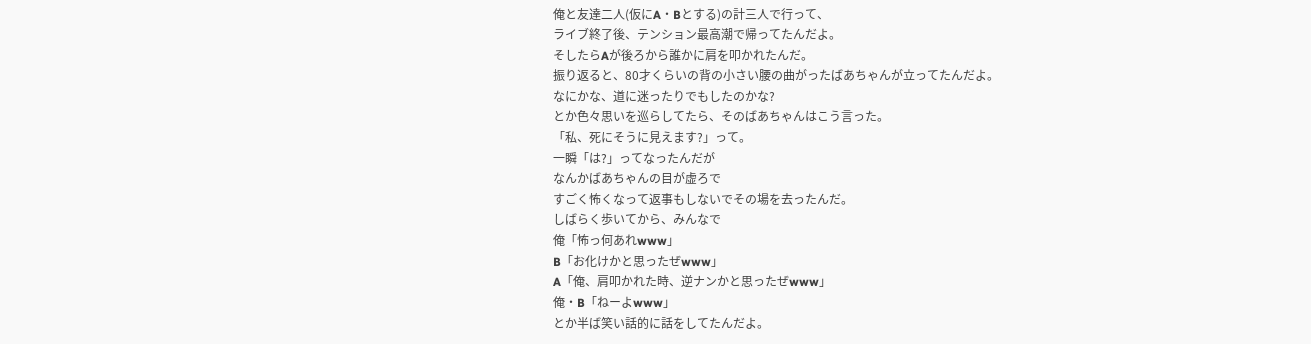俺と友達二人(仮にA・Bとする)の計三人で行って、
ライブ終了後、テンション最高潮で帰ってたんだよ。
そしたらAが後ろから誰かに肩を叩かれたんだ。
振り返ると、80才くらいの背の小さい腰の曲がったばあちゃんが立ってたんだよ。
なにかな、道に迷ったりでもしたのかな?
とか色々思いを巡らしてたら、そのばあちゃんはこう言った。
「私、死にそうに見えます?」って。
一瞬「は?」ってなったんだが
なんかばあちゃんの目が虚ろで
すごく怖くなって返事もしないでその場を去ったんだ。
しばらく歩いてから、みんなで
俺「怖っ何あれwww」
B「お化けかと思ったぜwww」
A「俺、肩叩かれた時、逆ナンかと思ったぜwww」
俺・B「ねーよwww」
とか半ば笑い話的に話をしてたんだよ。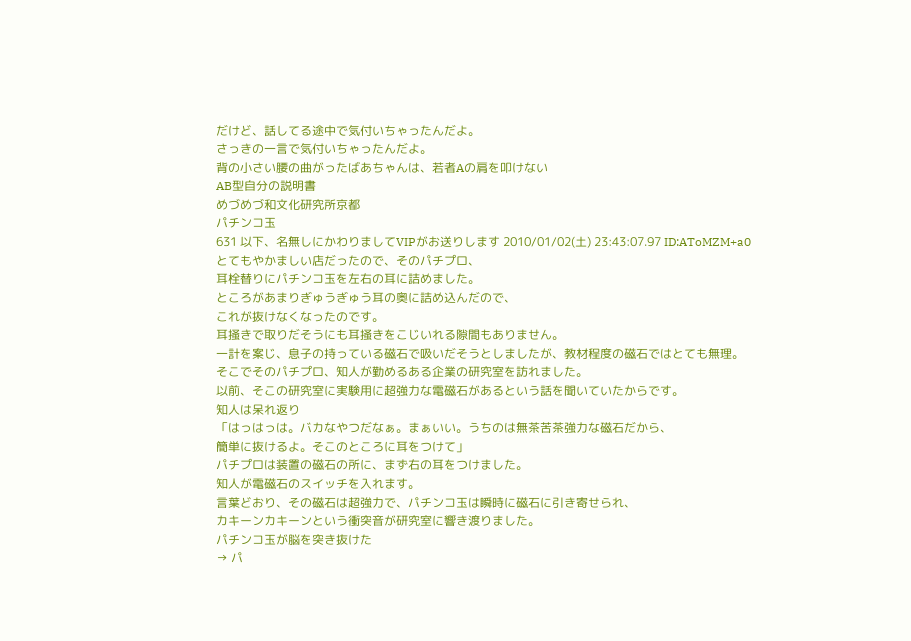だけど、話してる途中で気付いちゃったんだよ。
さっきの一言で気付いちゃったんだよ。
背の小さい腰の曲がったばあちゃんは、若者Aの肩を叩けない
AB型自分の説明書
めづめづ和文化研究所京都
パチンコ玉
631 以下、名無しにかわりましてVIPがお送りします 2010/01/02(土) 23:43:07.97 ID:AToMZM+a0
とてもやかましい店だったので、そのパチプロ、
耳栓替りにパチンコ玉を左右の耳に詰めました。
ところがあまりぎゅうぎゅう耳の奥に詰め込んだので、
これが抜けなくなったのです。
耳掻きで取りだそうにも耳掻きをこじいれる隙間もありません。
一計を案じ、息子の持っている磁石で吸いだそうとしましたが、教材程度の磁石ではとても無理。
そこでそのパチプロ、知人が勤めるある企業の研究室を訪れました。
以前、そこの研究室に実験用に超強力な電磁石があるという話を聞いていたからです。
知人は呆れ返り
「はっはっは。バカなやつだなぁ。まぁいい。うちのは無茶苦茶強力な磁石だから、
簡単に抜けるよ。そこのところに耳をつけて」
パチプロは装置の磁石の所に、まず右の耳をつけました。
知人が電磁石のスイッチを入れます。
言葉どおり、その磁石は超強力で、パチンコ玉は瞬時に磁石に引き寄せられ、
カキーンカキーンという衝突音が研究室に響き渡りました。
パチンコ玉が脳を突き抜けた
→ パ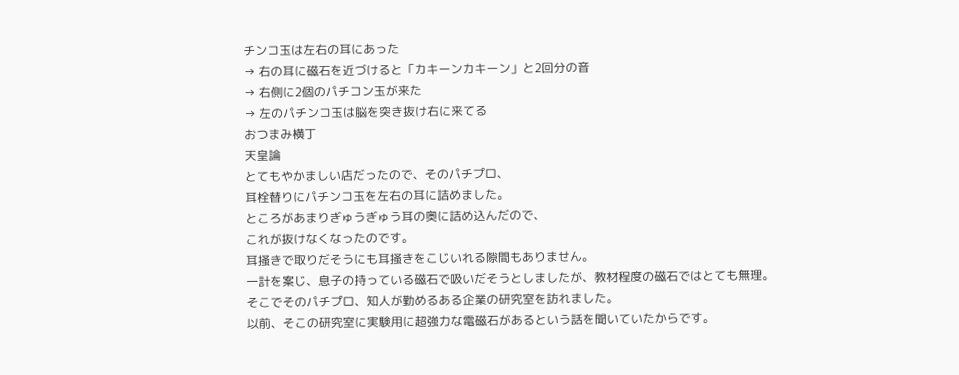チンコ玉は左右の耳にあった
→ 右の耳に磁石を近づけると「カキーンカキーン」と2回分の音
→ 右側に2個のパチコン玉が来た
→ 左のパチンコ玉は脳を突き抜け右に来てる
おつまみ横丁
天皇論
とてもやかましい店だったので、そのパチプロ、
耳栓替りにパチンコ玉を左右の耳に詰めました。
ところがあまりぎゅうぎゅう耳の奥に詰め込んだので、
これが抜けなくなったのです。
耳掻きで取りだそうにも耳掻きをこじいれる隙間もありません。
一計を案じ、息子の持っている磁石で吸いだそうとしましたが、教材程度の磁石ではとても無理。
そこでそのパチプロ、知人が勤めるある企業の研究室を訪れました。
以前、そこの研究室に実験用に超強力な電磁石があるという話を聞いていたからです。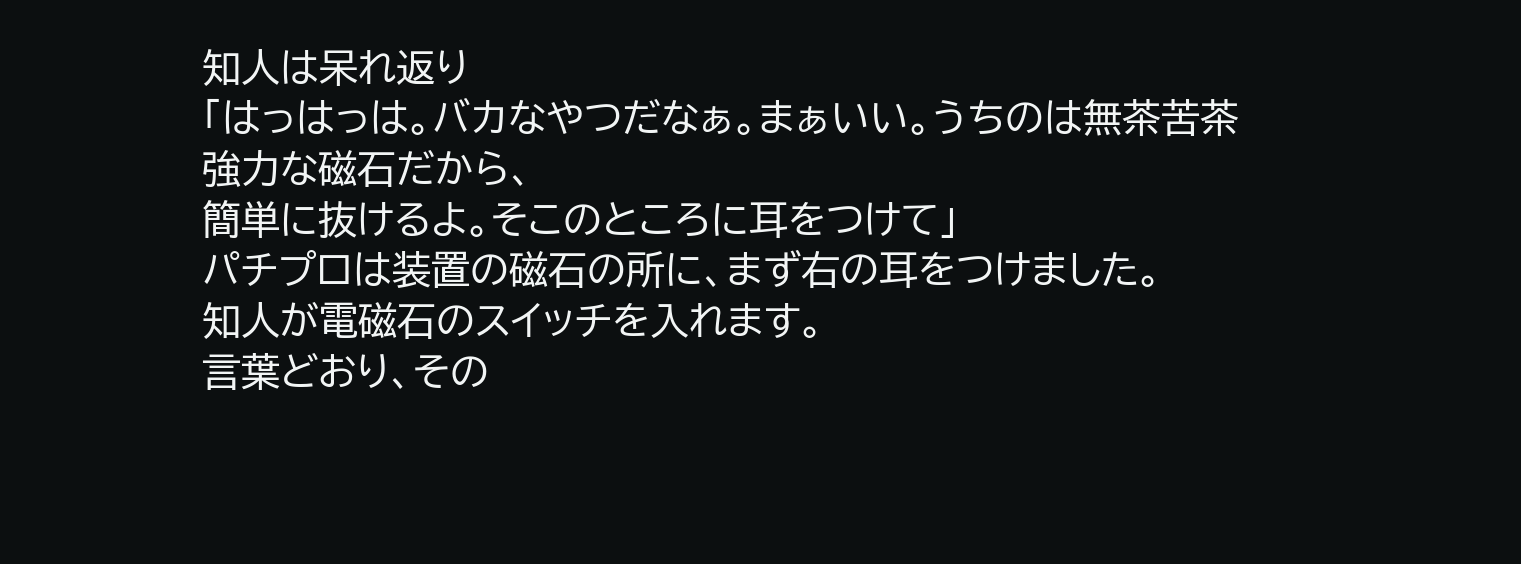知人は呆れ返り
「はっはっは。バカなやつだなぁ。まぁいい。うちのは無茶苦茶強力な磁石だから、
簡単に抜けるよ。そこのところに耳をつけて」
パチプロは装置の磁石の所に、まず右の耳をつけました。
知人が電磁石のスイッチを入れます。
言葉どおり、その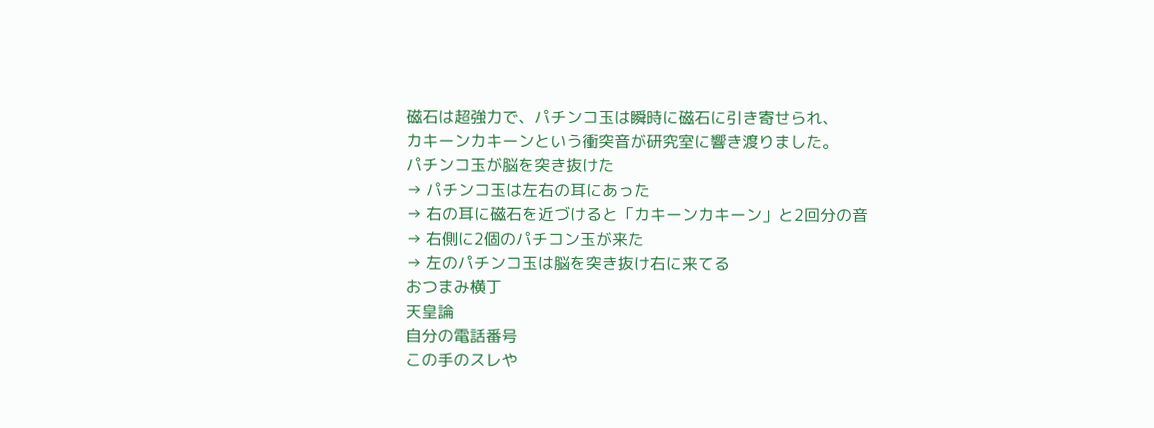磁石は超強力で、パチンコ玉は瞬時に磁石に引き寄せられ、
カキーンカキーンという衝突音が研究室に響き渡りました。
パチンコ玉が脳を突き抜けた
→ パチンコ玉は左右の耳にあった
→ 右の耳に磁石を近づけると「カキーンカキーン」と2回分の音
→ 右側に2個のパチコン玉が来た
→ 左のパチンコ玉は脳を突き抜け右に来てる
おつまみ横丁
天皇論
自分の電話番号
この手のスレや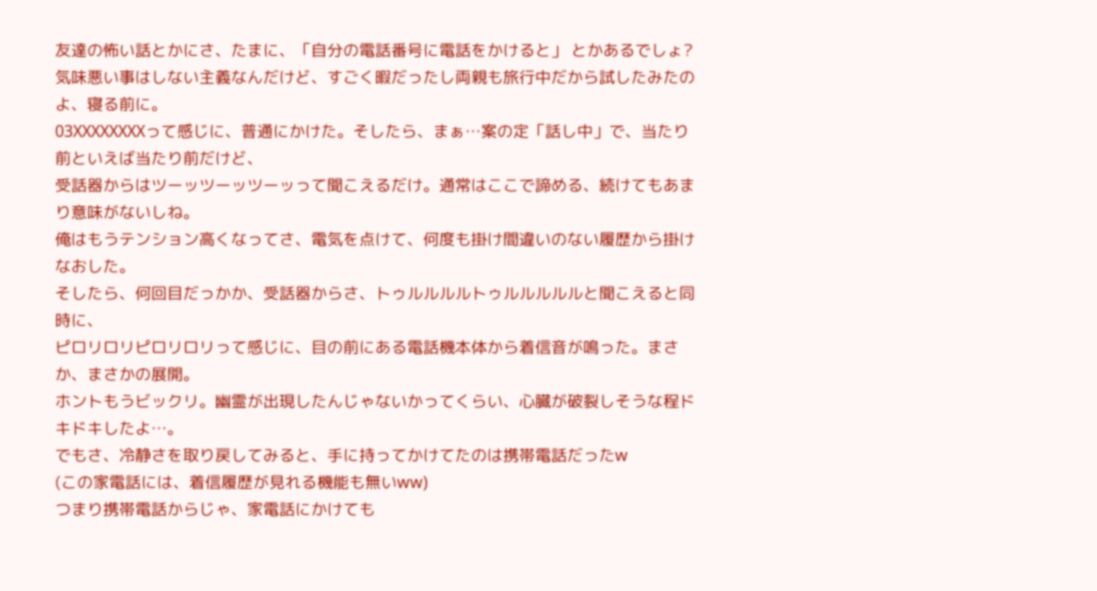友達の怖い話とかにさ、たまに、「自分の電話番号に電話をかけると」 とかあるでしょ?
気味悪い事はしない主義なんだけど、すごく暇だったし両親も旅行中だから試したみたのよ、寝る前に。
03XXXXXXXXって感じに、普通にかけた。そしたら、まぁ…案の定「話し中」で、当たり前といえば当たり前だけど、
受話器からはツーッツーッツーッって聞こえるだけ。通常はここで諦める、続けてもあまり意味がないしね。
俺はもうテンション高くなってさ、電気を点けて、何度も掛け間違いのない履歴から掛けなおした。
そしたら、何回目だっかか、受話器からさ、トゥルルルルトゥルルルルルと聞こえると同時に、
ピロリロリピロリロリって感じに、目の前にある電話機本体から着信音が鳴った。まさか、まさかの展開。
ホントもうビックリ。幽霊が出現したんじゃないかってくらい、心臓が破裂しそうな程ドキドキしたよ…。
でもさ、冷静さを取り戻してみると、手に持ってかけてたのは携帯電話だったw
(この家電話には、着信履歴が見れる機能も無いww)
つまり携帯電話からじゃ、家電話にかけても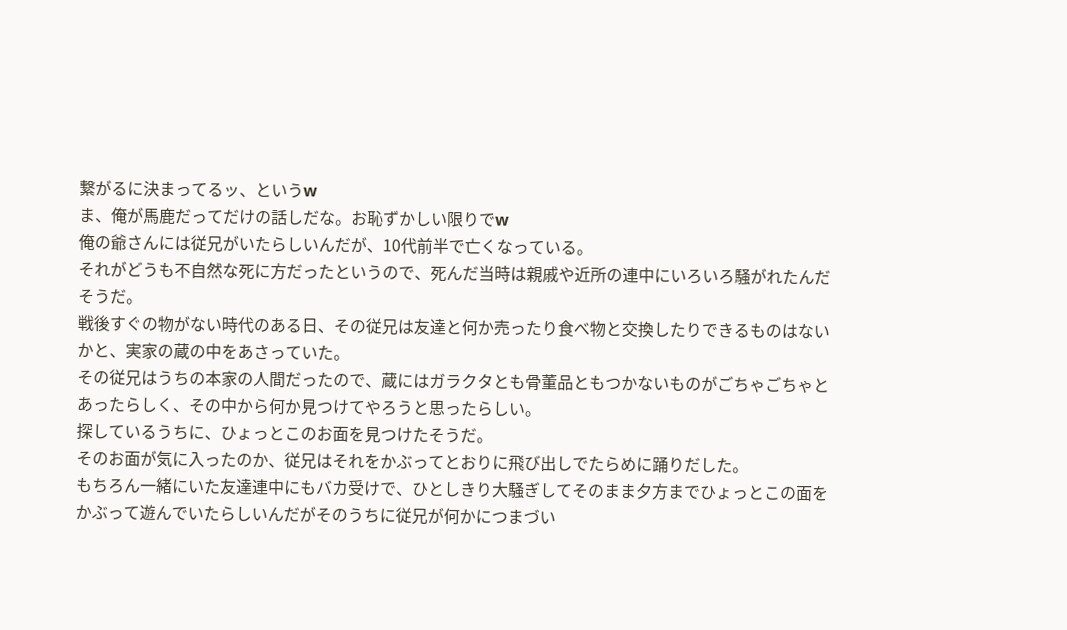繋がるに決まってるッ、というw
ま、俺が馬鹿だってだけの話しだな。お恥ずかしい限りでw
俺の爺さんには従兄がいたらしいんだが、10代前半で亡くなっている。
それがどうも不自然な死に方だったというので、死んだ当時は親戚や近所の連中にいろいろ騒がれたんだそうだ。
戦後すぐの物がない時代のある日、その従兄は友達と何か売ったり食べ物と交換したりできるものはないかと、実家の蔵の中をあさっていた。
その従兄はうちの本家の人間だったので、蔵にはガラクタとも骨董品ともつかないものがごちゃごちゃとあったらしく、その中から何か見つけてやろうと思ったらしい。
探しているうちに、ひょっとこのお面を見つけたそうだ。
そのお面が気に入ったのか、従兄はそれをかぶってとおりに飛び出しでたらめに踊りだした。
もちろん一緒にいた友達連中にもバカ受けで、ひとしきり大騒ぎしてそのまま夕方までひょっとこの面をかぶって遊んでいたらしいんだがそのうちに従兄が何かにつまづい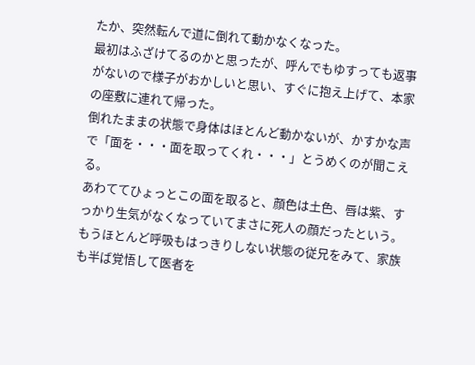たか、突然転んで道に倒れて動かなくなった。
最初はふざけてるのかと思ったが、呼んでもゆすっても返事がないので様子がおかしいと思い、すぐに抱え上げて、本家の座敷に連れて帰った。
倒れたままの状態で身体はほとんど動かないが、かすかな声で「面を・・・面を取ってくれ・・・」とうめくのが聞こえる。
あわててひょっとこの面を取ると、顔色は土色、唇は紫、すっかり生気がなくなっていてまさに死人の顔だったという。
もうほとんど呼吸もはっきりしない状態の従兄をみて、家族も半ば覚悟して医者を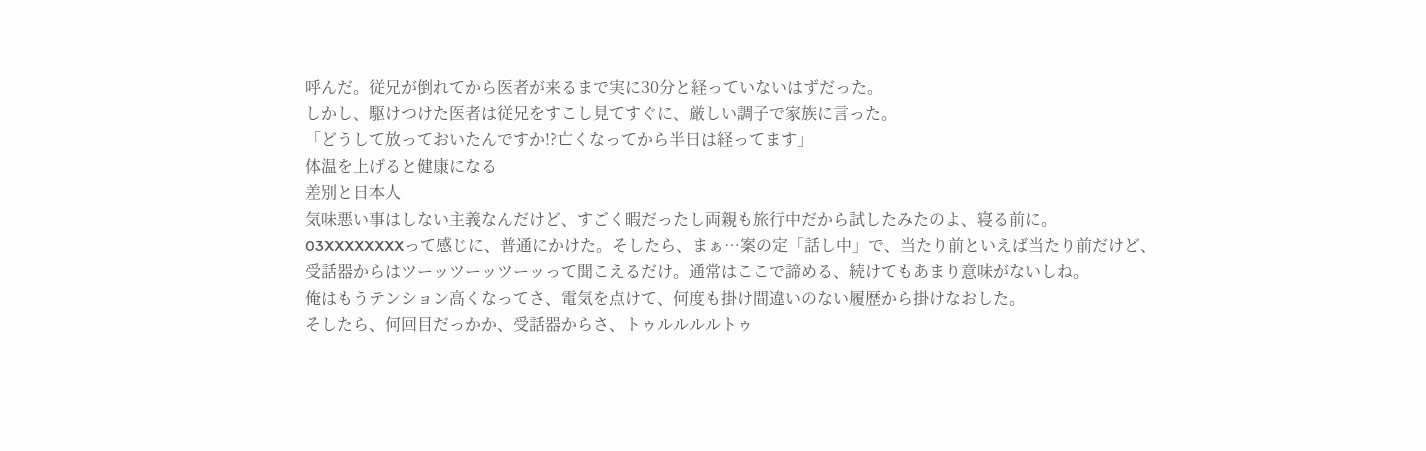呼んだ。従兄が倒れてから医者が来るまで実に30分と経っていないはずだった。
しかし、駆けつけた医者は従兄をすこし見てすぐに、厳しい調子で家族に言った。
「どうして放っておいたんですか!?亡くなってから半日は経ってます」
体温を上げると健康になる
差別と日本人
気味悪い事はしない主義なんだけど、すごく暇だったし両親も旅行中だから試したみたのよ、寝る前に。
03XXXXXXXXって感じに、普通にかけた。そしたら、まぁ…案の定「話し中」で、当たり前といえば当たり前だけど、
受話器からはツーッツーッツーッって聞こえるだけ。通常はここで諦める、続けてもあまり意味がないしね。
俺はもうテンション高くなってさ、電気を点けて、何度も掛け間違いのない履歴から掛けなおした。
そしたら、何回目だっかか、受話器からさ、トゥルルルルトゥ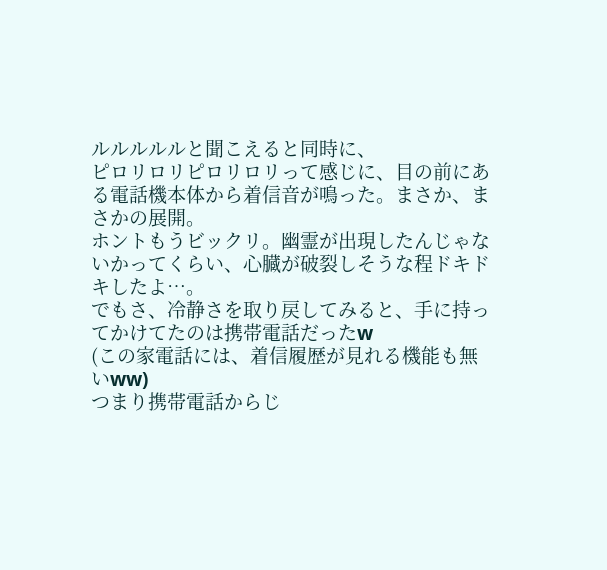ルルルルルと聞こえると同時に、
ピロリロリピロリロリって感じに、目の前にある電話機本体から着信音が鳴った。まさか、まさかの展開。
ホントもうビックリ。幽霊が出現したんじゃないかってくらい、心臓が破裂しそうな程ドキドキしたよ…。
でもさ、冷静さを取り戻してみると、手に持ってかけてたのは携帯電話だったw
(この家電話には、着信履歴が見れる機能も無いww)
つまり携帯電話からじ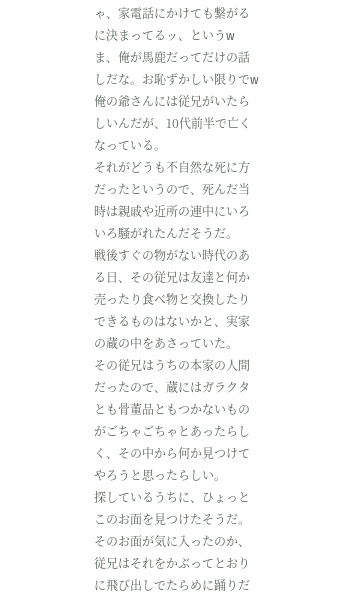ゃ、家電話にかけても繋がるに決まってるッ、というw
ま、俺が馬鹿だってだけの話しだな。お恥ずかしい限りでw
俺の爺さんには従兄がいたらしいんだが、10代前半で亡くなっている。
それがどうも不自然な死に方だったというので、死んだ当時は親戚や近所の連中にいろいろ騒がれたんだそうだ。
戦後すぐの物がない時代のある日、その従兄は友達と何か売ったり食べ物と交換したりできるものはないかと、実家の蔵の中をあさっていた。
その従兄はうちの本家の人間だったので、蔵にはガラクタとも骨董品ともつかないものがごちゃごちゃとあったらしく、その中から何か見つけてやろうと思ったらしい。
探しているうちに、ひょっとこのお面を見つけたそうだ。
そのお面が気に入ったのか、従兄はそれをかぶってとおりに飛び出しでたらめに踊りだ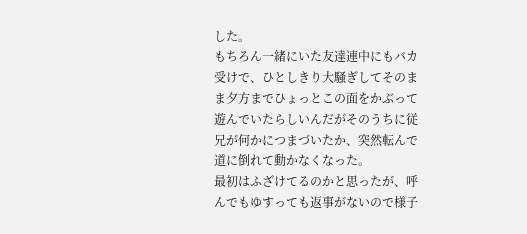した。
もちろん一緒にいた友達連中にもバカ受けで、ひとしきり大騒ぎしてそのまま夕方までひょっとこの面をかぶって遊んでいたらしいんだがそのうちに従兄が何かにつまづいたか、突然転んで道に倒れて動かなくなった。
最初はふざけてるのかと思ったが、呼んでもゆすっても返事がないので様子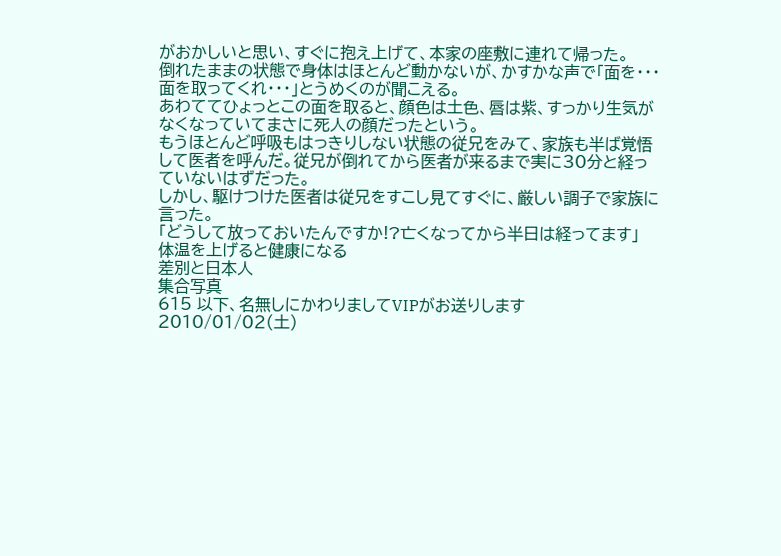がおかしいと思い、すぐに抱え上げて、本家の座敷に連れて帰った。
倒れたままの状態で身体はほとんど動かないが、かすかな声で「面を・・・面を取ってくれ・・・」とうめくのが聞こえる。
あわててひょっとこの面を取ると、顔色は土色、唇は紫、すっかり生気がなくなっていてまさに死人の顔だったという。
もうほとんど呼吸もはっきりしない状態の従兄をみて、家族も半ば覚悟して医者を呼んだ。従兄が倒れてから医者が来るまで実に30分と経っていないはずだった。
しかし、駆けつけた医者は従兄をすこし見てすぐに、厳しい調子で家族に言った。
「どうして放っておいたんですか!?亡くなってから半日は経ってます」
体温を上げると健康になる
差別と日本人
集合写真
615 以下、名無しにかわりましてVIPがお送りします 2010/01/02(土)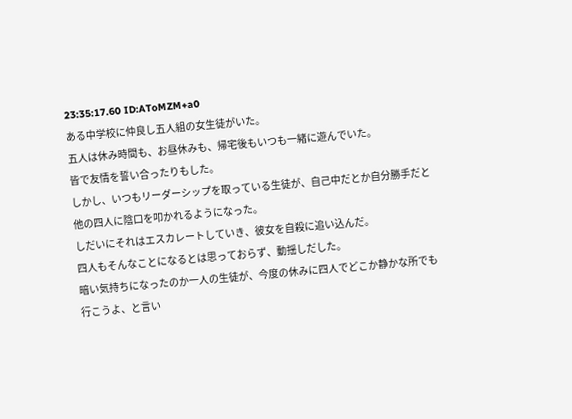23:35:17.60 ID:AToMZM+a0
ある中学校に仲良し五人組の女生徒がいた。
五人は休み時間も、お昼休みも、帰宅後もいつも一緒に遊んでいた。
皆で友情を誓い合ったりもした。
しかし、いつもリーダーシップを取っている生徒が、自己中だとか自分勝手だと
他の四人に陰口を叩かれるようになった。
しだいにそれはエスカレートしていき、彼女を自殺に追い込んだ。
四人もそんなことになるとは思っておらず、動揺しだした。
暗い気持ちになったのか一人の生徒が、今度の休みに四人でどこか静かな所でも
行こうよ、と言い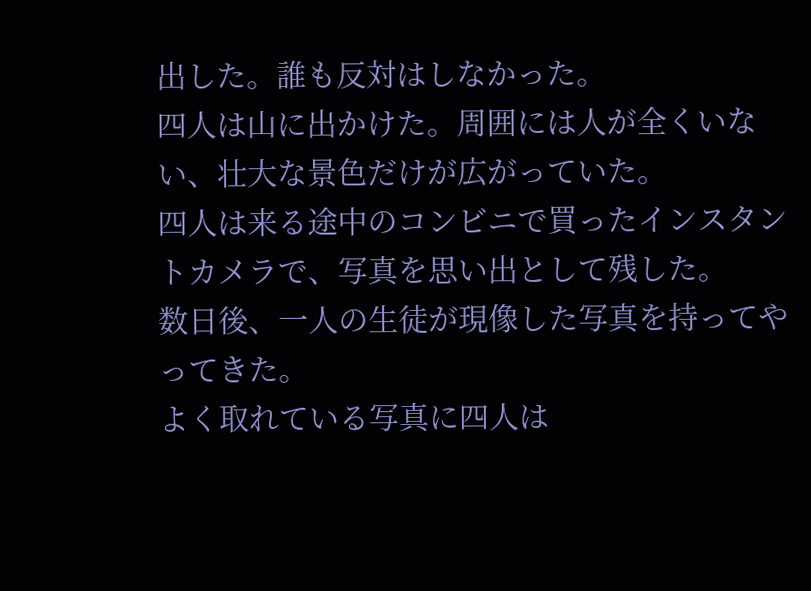出した。誰も反対はしなかった。
四人は山に出かけた。周囲には人が全くいない、壮大な景色だけが広がっていた。
四人は来る途中のコンビニで買ったインスタントカメラで、写真を思い出として残した。
数日後、一人の生徒が現像した写真を持ってやってきた。
よく取れている写真に四人は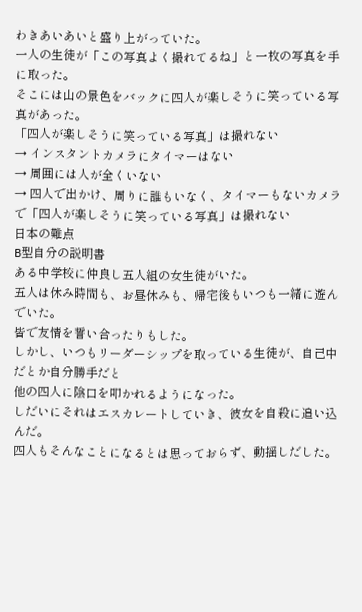わきあいあいと盛り上がっていた。
一人の生徒が「この写真よく撮れてるね」と一枚の写真を手に取った。
そこには山の景色をバックに四人が楽しそうに笑っている写真があった。
「四人が楽しそうに笑っている写真」は撮れない
→ インスタントカメラにタイマーはない
→ 周囲には人が全くいない
→ 四人で出かけ、周りに誰もいなく、タイマーもないカメラで「四人が楽しそうに笑っている写真」は撮れない
日本の難点
B型自分の説明書
ある中学校に仲良し五人組の女生徒がいた。
五人は休み時間も、お昼休みも、帰宅後もいつも一緒に遊んでいた。
皆で友情を誓い合ったりもした。
しかし、いつもリーダーシップを取っている生徒が、自己中だとか自分勝手だと
他の四人に陰口を叩かれるようになった。
しだいにそれはエスカレートしていき、彼女を自殺に追い込んだ。
四人もそんなことになるとは思っておらず、動揺しだした。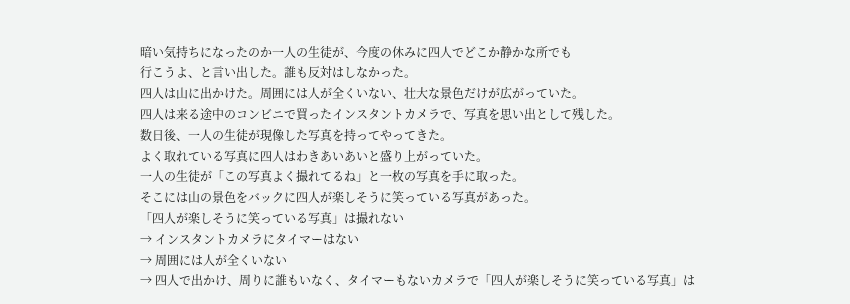暗い気持ちになったのか一人の生徒が、今度の休みに四人でどこか静かな所でも
行こうよ、と言い出した。誰も反対はしなかった。
四人は山に出かけた。周囲には人が全くいない、壮大な景色だけが広がっていた。
四人は来る途中のコンビニで買ったインスタントカメラで、写真を思い出として残した。
数日後、一人の生徒が現像した写真を持ってやってきた。
よく取れている写真に四人はわきあいあいと盛り上がっていた。
一人の生徒が「この写真よく撮れてるね」と一枚の写真を手に取った。
そこには山の景色をバックに四人が楽しそうに笑っている写真があった。
「四人が楽しそうに笑っている写真」は撮れない
→ インスタントカメラにタイマーはない
→ 周囲には人が全くいない
→ 四人で出かけ、周りに誰もいなく、タイマーもないカメラで「四人が楽しそうに笑っている写真」は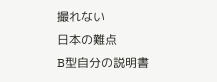撮れない
日本の難点
B型自分の説明書